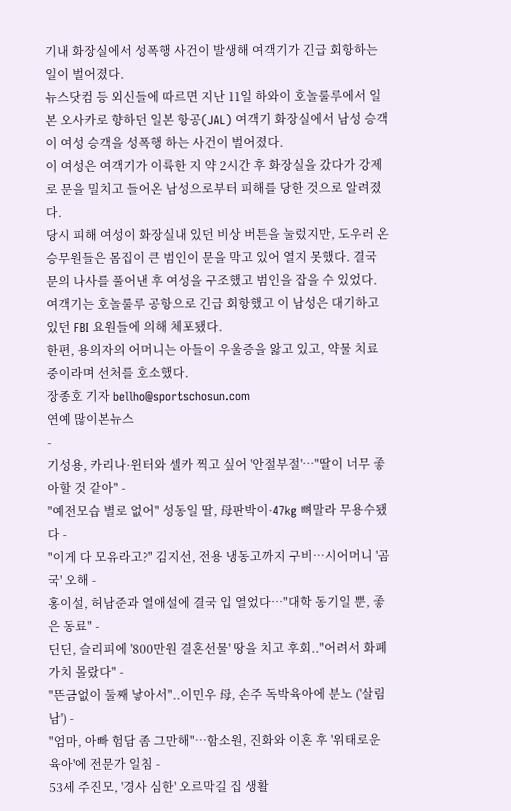기내 화장실에서 성폭행 사건이 발생해 여객기가 긴급 회항하는 일이 벌어졌다.
뉴스닷컴 등 외신들에 따르면 지난 11일 하와이 호놀룰루에서 일본 오사카로 향하던 일본 항공(JAL) 여객기 화장실에서 남성 승객이 여성 승객을 성폭행 하는 사건이 벌어졌다.
이 여성은 여객기가 이륙한 지 약 2시간 후 화장실을 갔다가 강제로 문을 밀치고 들어온 남성으로부터 피해를 당한 것으로 알려졌다.
당시 피해 여성이 화장실내 있던 비상 버튼을 눌렀지만, 도우러 온 승무원들은 몸집이 큰 범인이 문을 막고 있어 열지 못했다. 결국 문의 나사를 풀어낸 후 여성을 구조했고 범인을 잡을 수 있었다.
여객기는 호놀룰루 공항으로 긴급 회항했고 이 남성은 대기하고 있던 FBI 요원들에 의해 체포됐다.
한편, 용의자의 어머니는 아들이 우울증을 앓고 있고, 약물 치료 중이라며 선처를 호소했다.
장종호 기자 bellho@sportschosun.com
연예 많이본뉴스
-
기성용, 카리나·윈터와 셀카 찍고 싶어 '안절부절'…"딸이 너무 좋아할 것 같아" -
"예전모습 별로 없어" 성동일 딸, 母판박이·47kg 뼈말라 무용수됐다 -
"이게 다 모유라고?" 김지선, 전용 냉동고까지 구비…시어머니 '곰국' 오해 -
홍이설, 허남준과 열애설에 결국 입 열었다…"대학 동기일 뿐, 좋은 동료" -
딘딘, 슬리피에 '800만원 결혼선물' 땅을 치고 후회.."어려서 화폐가치 몰랐다" -
"뜬금없이 둘째 낳아서"..이민우 母, 손주 독박육아에 분노 ('살림남') -
"엄마, 아빠 험담 좀 그만해"…함소원, 진화와 이혼 후 '위태로운 육아'에 전문가 일침 -
53세 주진모, '경사 심한' 오르막길 집 생활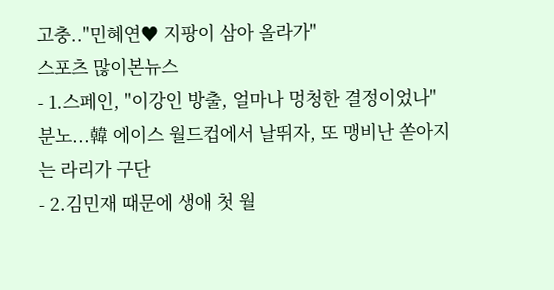고충.."민혜연♥ 지팡이 삼아 올라가"
스포츠 많이본뉴스
- 1.스페인, "이강인 방출, 얼마나 멍청한 결정이었나" 분노...韓 에이스 월드컵에서 날뛰자, 또 맹비난 쏟아지는 라리가 구단
- 2.김민재 때문에 생애 첫 월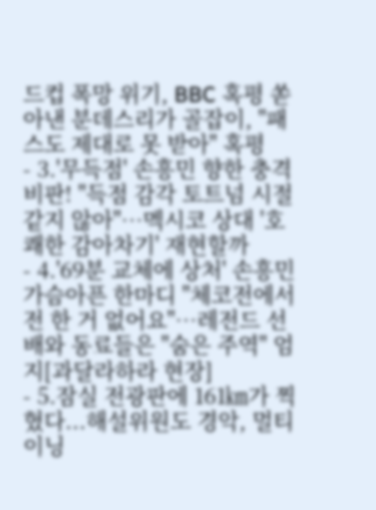드컵 폭망 위기, BBC 혹평 쏟아낸 분데스리가 골잡이, "패스도 제대로 못 받아" 혹평
- 3.'무득점' 손흥민 향한 충격 비판! "득점 감각 토트넘 시절 같지 않아"…멕시코 상대 '호쾌한 감아차기' 재현할까
- 4.'69분 교체에 상처' 손흥민 가슴아픈 한마디 "체코전에서 전 한 거 없어요"…레전드 선배와 동료들은 "숨은 주역" 엄지[과달라하라 현장]
- 5.잠실 전광판에 161㎞가 찍혔다...해설위원도 경악, 멀티이닝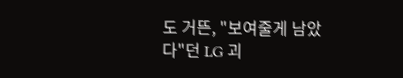도 거뜬, "보여줄게 남았다"던 LG 괴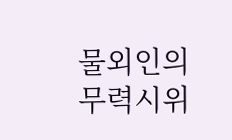물외인의 무력시위